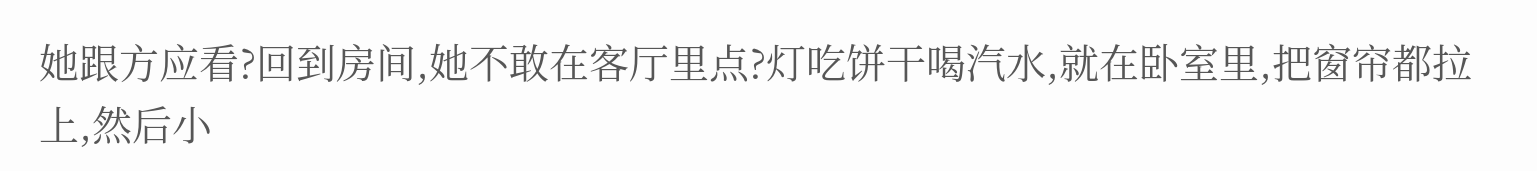她跟方应看?回到房间,她不敢在客厅里点?灯吃饼干喝汽水,就在卧室里,把窗帘都拉上,然后小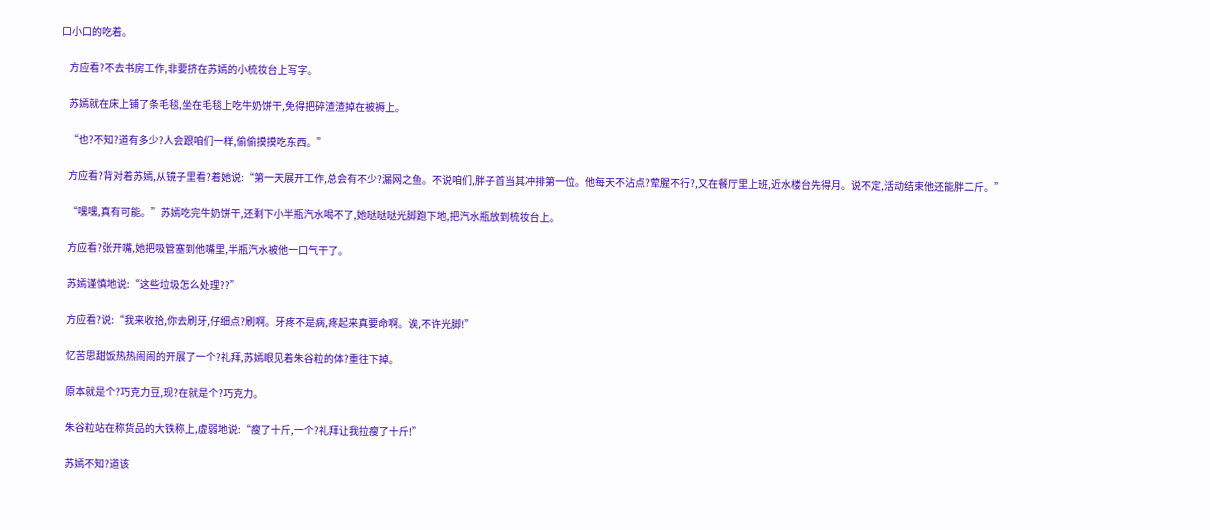口小口的吃着。

    方应看?不去书房工作,非要挤在苏嫣的小梳妆台上写字。

    苏嫣就在床上铺了条毛毯,坐在毛毯上吃牛奶饼干,免得把碎渣渣掉在被褥上。

    “也?不知?道有多少?人会跟咱们一样,偷偷摸摸吃东西。”

    方应看?背对着苏嫣,从镜子里看?着她说:“第一天展开工作,总会有不少?漏网之鱼。不说咱们,胖子首当其冲排第一位。他每天不沾点?荤腥不行?,又在餐厅里上班,近水楼台先得月。说不定,活动结束他还能胖二斤。”

    “嘿嘿,真有可能。”苏嫣吃完牛奶饼干,还剩下小半瓶汽水喝不了,她哒哒哒光脚跑下地,把汽水瓶放到梳妆台上。

    方应看?张开嘴,她把吸管塞到他嘴里,半瓶汽水被他一口气干了。

    苏嫣谨慎地说:“这些垃圾怎么处理??”

    方应看?说:“我来收拾,你去刷牙,仔细点?刷啊。牙疼不是病,疼起来真要命啊。诶,不许光脚!”

    忆苦思甜饭热热闹闹的开展了一个?礼拜,苏嫣眼见着朱谷粒的体?重往下掉。

    原本就是个?巧克力豆,现?在就是个?巧克力。

    朱谷粒站在称货品的大铁称上,虚弱地说:“瘦了十斤,一个?礼拜让我拉瘦了十斤!”

    苏嫣不知?道该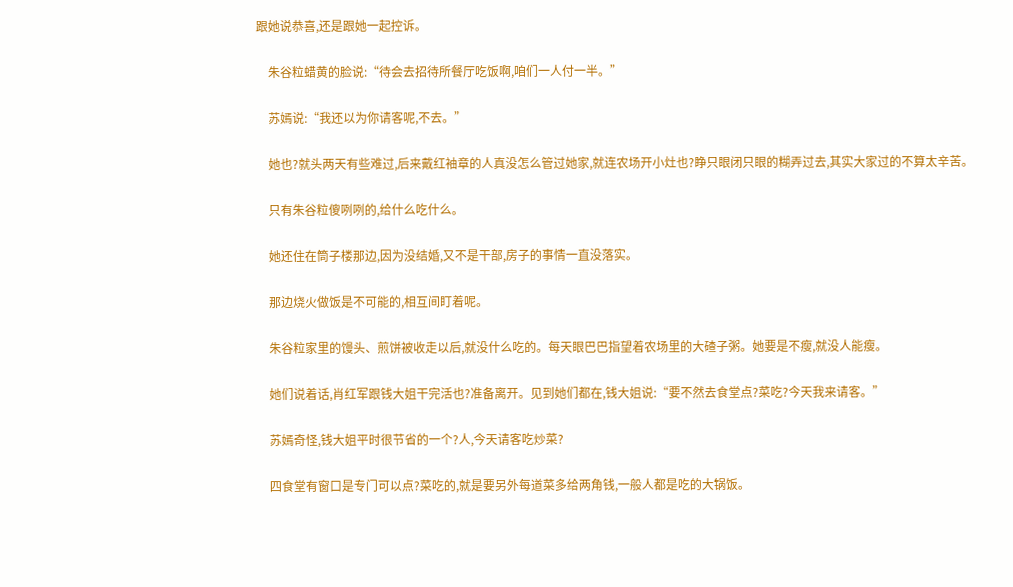跟她说恭喜,还是跟她一起控诉。

    朱谷粒蜡黄的脸说:“待会去招待所餐厅吃饭啊,咱们一人付一半。”

    苏嫣说:“我还以为你请客呢,不去。”

    她也?就头两天有些难过,后来戴红袖章的人真没怎么管过她家,就连农场开小灶也?睁只眼闭只眼的糊弄过去,其实大家过的不算太辛苦。

    只有朱谷粒傻咧咧的,给什么吃什么。

    她还住在筒子楼那边,因为没结婚,又不是干部,房子的事情一直没落实。

    那边烧火做饭是不可能的,相互间盯着呢。

    朱谷粒家里的馒头、煎饼被收走以后,就没什么吃的。每天眼巴巴指望着农场里的大碴子粥。她要是不瘦,就没人能瘦。

    她们说着话,肖红军跟钱大姐干完活也?准备离开。见到她们都在,钱大姐说:“要不然去食堂点?菜吃?今天我来请客。”

    苏嫣奇怪,钱大姐平时很节省的一个?人,今天请客吃炒菜?

    四食堂有窗口是专门可以点?菜吃的,就是要另外每道菜多给两角钱,一般人都是吃的大锅饭。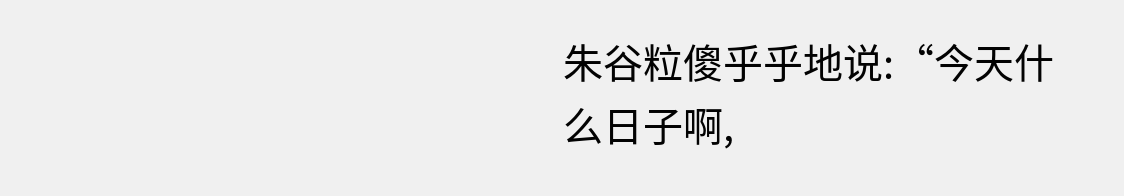朱谷粒傻乎乎地说:“今天什么日子啊,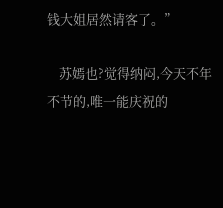钱大姐居然请客了。”

    苏嫣也?觉得纳闷,今天不年不节的,唯一能庆祝的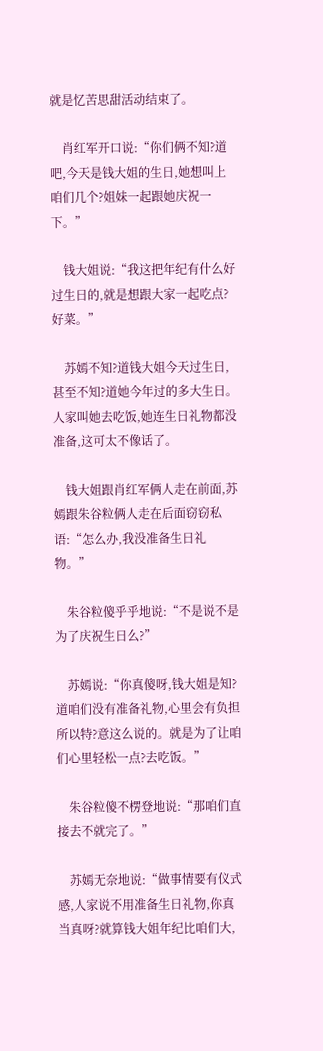就是忆苦思甜活动结束了。

    肖红军开口说:“你们俩不知?道吧,今天是钱大姐的生日,她想叫上咱们几个?姐妹一起跟她庆祝一下。”

    钱大姐说:“我这把年纪有什么好过生日的,就是想跟大家一起吃点?好菜。”

    苏嫣不知?道钱大姐今天过生日,甚至不知?道她今年过的多大生日。人家叫她去吃饭,她连生日礼物都没准备,这可太不像话了。

    钱大姐跟肖红军俩人走在前面,苏嫣跟朱谷粒俩人走在后面窃窃私语:“怎么办,我没准备生日礼物。”

    朱谷粒傻乎乎地说:“不是说不是为了庆祝生日么?”

    苏嫣说:“你真傻呀,钱大姐是知?道咱们没有准备礼物,心里会有负担所以特?意这么说的。就是为了让咱们心里轻松一点?去吃饭。”

    朱谷粒傻不楞登地说:“那咱们直接去不就完了。”

    苏嫣无奈地说:“做事情要有仪式感,人家说不用准备生日礼物,你真当真呀?就算钱大姐年纪比咱们大,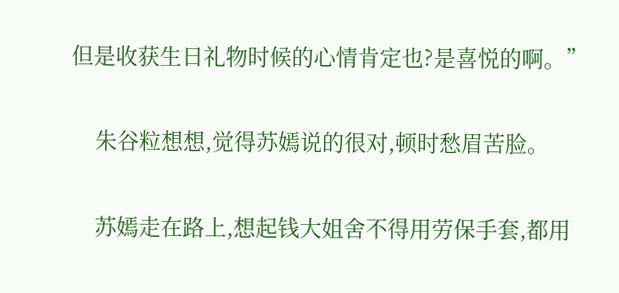但是收获生日礼物时候的心情肯定也?是喜悦的啊。”

    朱谷粒想想,觉得苏嫣说的很对,顿时愁眉苦脸。

    苏嫣走在路上,想起钱大姐舍不得用劳保手套,都用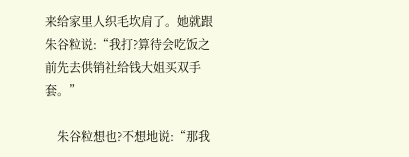来给家里人织毛坎肩了。她就跟朱谷粒说:“我打?算待会吃饭之前先去供销社给钱大姐买双手套。”

    朱谷粒想也?不想地说:“那我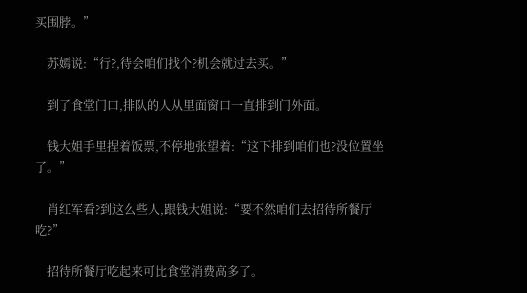买围脖。”

    苏嫣说:“行?,待会咱们找个?机会就过去买。”

    到了食堂门口,排队的人从里面窗口一直排到门外面。

    钱大姐手里捏着饭票,不停地张望着:“这下排到咱们也?没位置坐了。”

    肖红军看?到这么些人,跟钱大姐说:“要不然咱们去招待所餐厅吃?”

    招待所餐厅吃起来可比食堂消费高多了。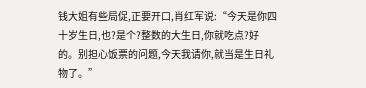钱大姐有些局促,正要开口,肖红军说:“今天是你四十岁生日,也?是个?整数的大生日,你就吃点?好的。别担心饭票的问题,今天我请你,就当是生日礼物了。”